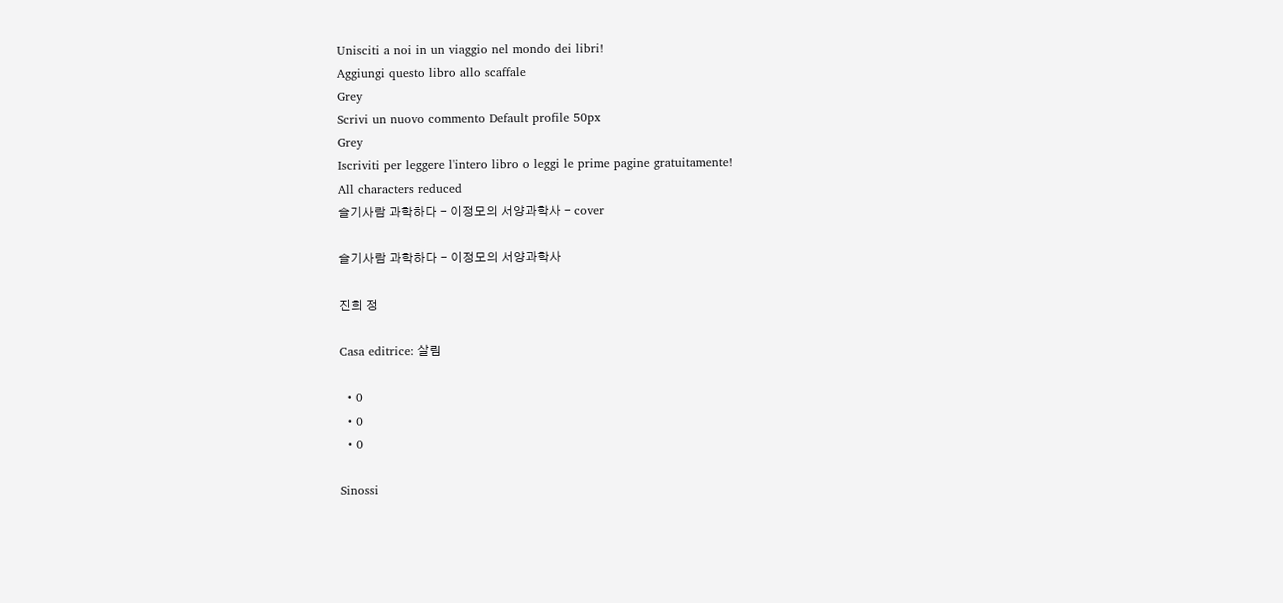Unisciti a noi in un viaggio nel mondo dei libri!
Aggiungi questo libro allo scaffale
Grey
Scrivi un nuovo commento Default profile 50px
Grey
Iscriviti per leggere l'intero libro o leggi le prime pagine gratuitamente!
All characters reduced
슬기사람 과학하다 - 이정모의 서양과학사 - cover

슬기사람 과학하다 - 이정모의 서양과학사

진희 정

Casa editrice: 살림

  • 0
  • 0
  • 0

Sinossi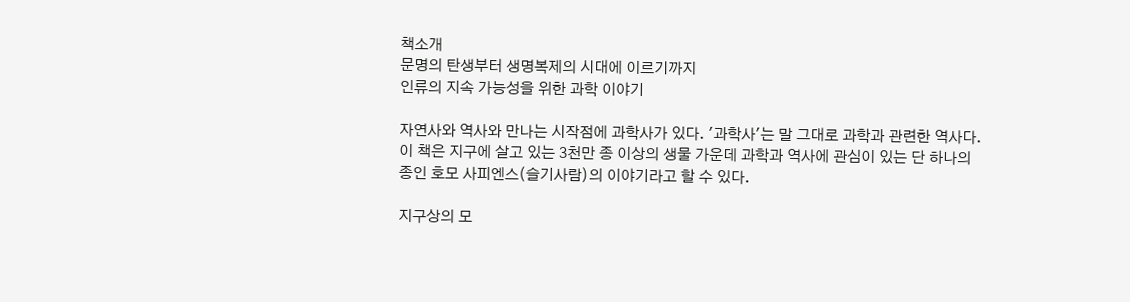책소개
문명의 탄생부터 생명복제의 시대에 이르기까지
인류의 지속 가능성을 위한 과학 이야기

자연사와 역사와 만나는 시작점에 과학사가 있다. '과학사'는 말 그대로 과학과 관련한 역사다. 이 책은 지구에 살고 있는 3천만 종 이상의 생물 가운데 과학과 역사에 관심이 있는 단 하나의 종인 호모 사피엔스(슬기사람)의 이야기라고 할 수 있다.

지구상의 모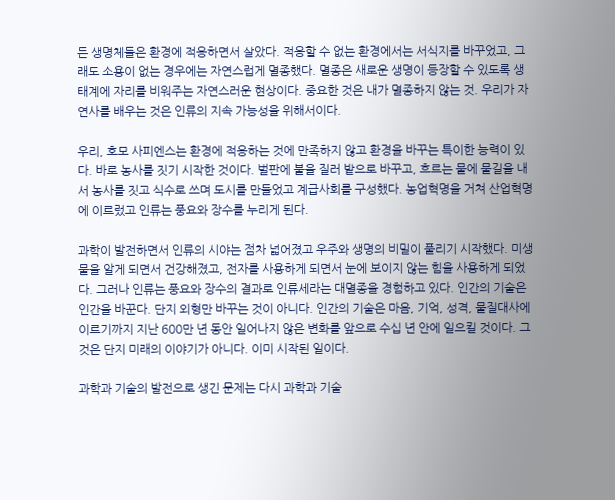든 생명체들은 환경에 적응하면서 살았다. 적응할 수 없는 환경에서는 서식지를 바꾸었고, 그래도 소용이 없는 경우에는 자연스럽게 멸종했다. 멸종은 새로운 생명이 등장할 수 있도록 생태계에 자리를 비워주는 자연스러운 현상이다. 중요한 것은 내가 멸종하지 않는 것. 우리가 자연사를 배우는 것은 인류의 지속 가능성을 위해서이다.

우리, 호모 사피엔스는 환경에 적응하는 것에 만족하지 않고 환경을 바꾸는 특이한 능력이 있다. 바로 농사를 짓기 시작한 것이다. 벌판에 불을 질러 밭으로 바꾸고, 흐르는 물에 물길을 내서 농사를 짓고 식수로 쓰며 도시를 만들었고 계급사회를 구성했다. 농업혁명을 거쳐 산업혁명에 이르렀고 인류는 풍요와 장수를 누리게 된다.

과학이 발전하면서 인류의 시야는 점차 넓어졌고 우주와 생명의 비밀이 풀리기 시작했다. 미생물을 알게 되면서 건강해졌고, 전자를 사용하게 되면서 눈에 보이지 않는 힘을 사용하게 되었다. 그러나 인류는 풍요와 장수의 결과로 인류세라는 대멸종을 경험하고 있다. 인간의 기술은 인간을 바꾼다. 단지 외형만 바꾸는 것이 아니다. 인간의 기술은 마음, 기억, 성격, 물질대사에 이르기까지 지난 600만 년 동안 일어나지 않은 변화를 앞으로 수십 년 안에 일으킬 것이다. 그것은 단지 미래의 이야기가 아니다. 이미 시작된 일이다.

과학과 기술의 발전으로 생긴 문제는 다시 과학과 기술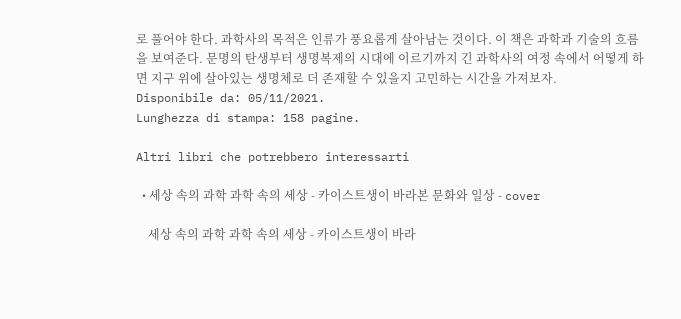로 풀어야 한다. 과학사의 목적은 인류가 풍요롭게 살아남는 것이다. 이 책은 과학과 기술의 흐름을 보여준다. 문명의 탄생부터 생명복제의 시대에 이르기까지 긴 과학사의 여정 속에서 어떻게 하면 지구 위에 살아있는 생명체로 더 존재할 수 있을지 고민하는 시간을 가져보자.
Disponibile da: 05/11/2021.
Lunghezza di stampa: 158 pagine.

Altri libri che potrebbero interessarti

  • 세상 속의 과학 과학 속의 세상 - 카이스트생이 바라본 문화와 일상 - cover

    세상 속의 과학 과학 속의 세상 - 카이스트생이 바라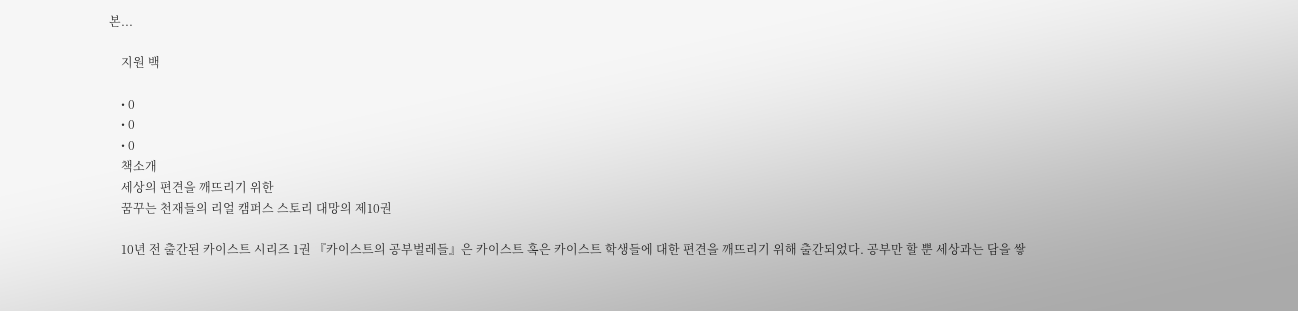본...

    지원 백

    • 0
    • 0
    • 0
    책소개
    세상의 편견을 깨뜨리기 위한
    꿈꾸는 천재들의 리얼 캠퍼스 스토리 대망의 제10권

    10년 전 출간된 카이스트 시리즈 1권 『카이스트의 공부벌레들』은 카이스트 혹은 카이스트 학생들에 대한 편견을 깨뜨리기 위해 출간되었다. 공부만 할 뿐 세상과는 담을 쌓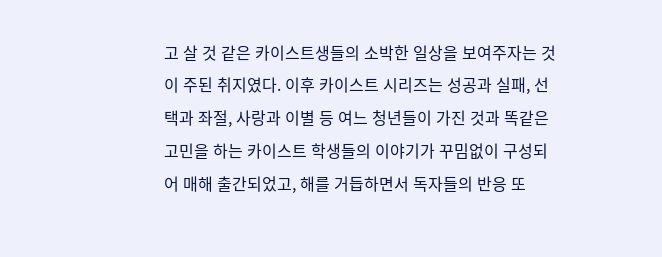고 살 것 같은 카이스트생들의 소박한 일상을 보여주자는 것이 주된 취지였다. 이후 카이스트 시리즈는 성공과 실패, 선택과 좌절, 사랑과 이별 등 여느 청년들이 가진 것과 똑같은 고민을 하는 카이스트 학생들의 이야기가 꾸밈없이 구성되어 매해 출간되었고, 해를 거듭하면서 독자들의 반응 또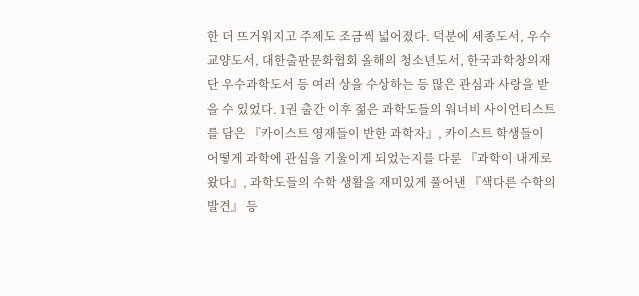한 더 뜨거워지고 주제도 조금씩 넓어졌다. 덕분에 세종도서, 우수교양도서, 대한출판문화협회 올해의 청소년도서, 한국과학창의재단 우수과학도서 등 여러 상을 수상하는 등 많은 관심과 사랑을 받을 수 있었다. 1권 출간 이후 젊은 과학도들의 워너비 사이언티스트를 담은 『카이스트 영재들이 반한 과학자』, 카이스트 학생들이 어떻게 과학에 관심을 기울이게 되었는지를 다룬 『과학이 내게로 왔다』, 과학도들의 수학 생활을 재미있게 풀어낸 『색다른 수학의 발견』 등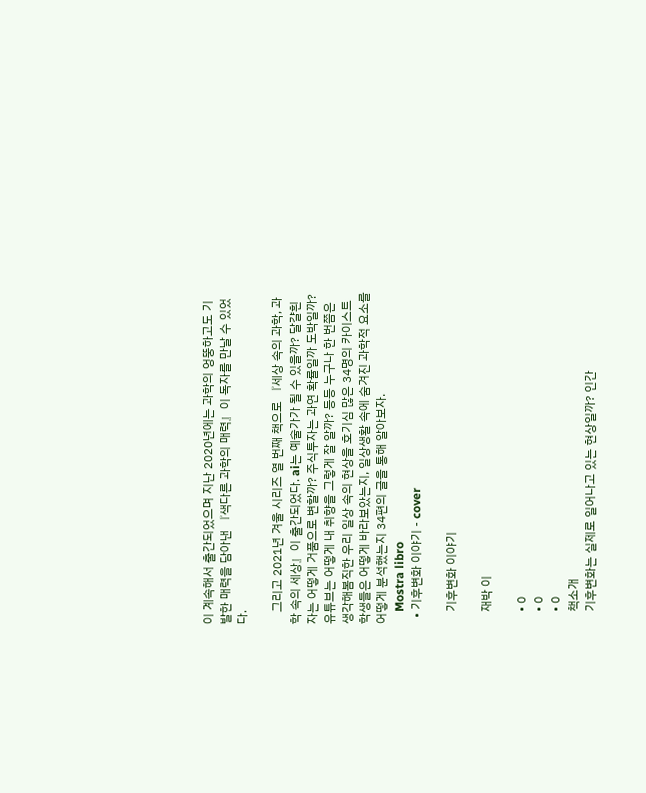이 계속해서 출간되었으며 지난 2020년에는 과학의 엉뚱하고도 기발한 매력을 담아낸 『색다른 과학의 매력』이 독자를 만날 수 있었다.

    그리고 2021년 겨울 시리즈 열 번째 책으로 『세상 속의 과학, 과학 속의 세상』이 출간되었다. ai는 예술가가 될 수 있을까? 달걀흰자는 어떻게 거품으로 변할까? 주식투자는 과연 확률일까 도박일까? 유튜브는 어떻게 내 취향을 그렇게 잘 알까? 등등 누구나 한 번쯤은 생각해봄직한 우리 일상 속의 현상을 호기심 많은 34명의 카이스트 학생들은 어떻게 바라보았는지, 일상생활 속에 숨겨진 과학적 요소를 어떻게 분석했는지 34편의 글을 통해 알아보자.
    Mostra libro
  • 기후변화 이야기 - cover

    기후변화 이야기

    재박 이

    • 0
    • 0
    • 0
    책소개
    기후변화는 실제로 일어나고 있는 현상일까? 인간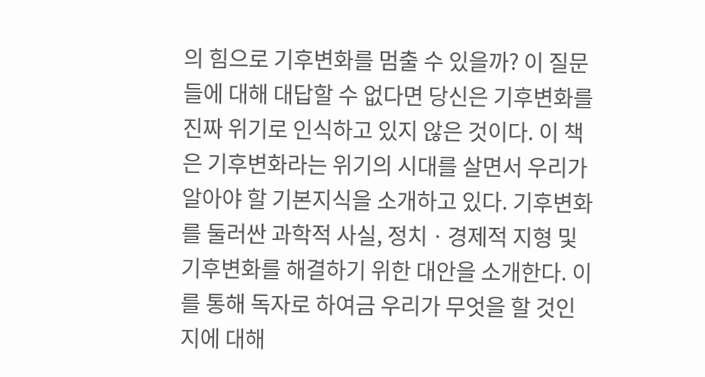의 힘으로 기후변화를 멈출 수 있을까? 이 질문들에 대해 대답할 수 없다면 당신은 기후변화를 진짜 위기로 인식하고 있지 않은 것이다. 이 책은 기후변화라는 위기의 시대를 살면서 우리가 알아야 할 기본지식을 소개하고 있다. 기후변화를 둘러싼 과학적 사실, 정치ㆍ경제적 지형 및 기후변화를 해결하기 위한 대안을 소개한다. 이를 통해 독자로 하여금 우리가 무엇을 할 것인지에 대해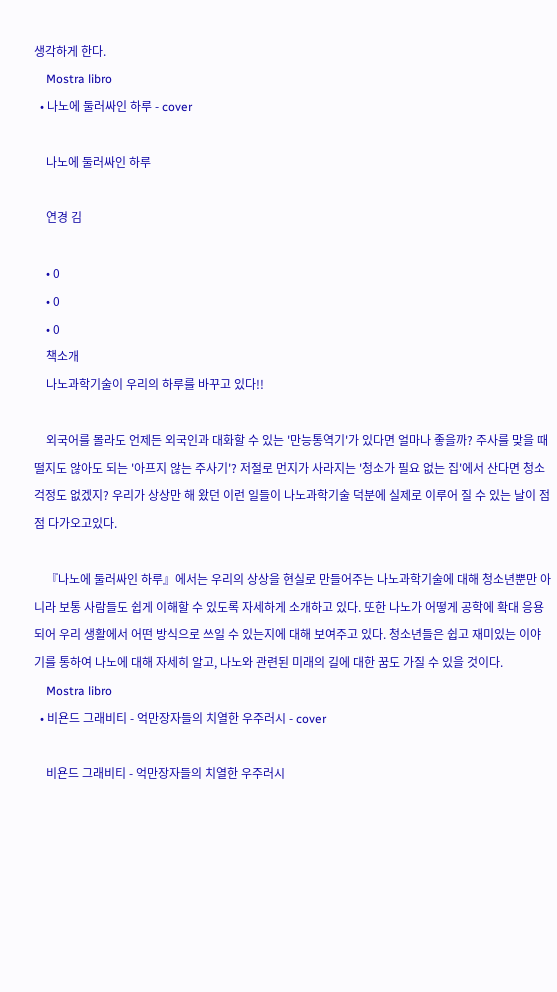생각하게 한다.
    Mostra libro
  • 나노에 둘러싸인 하루 - cover

    나노에 둘러싸인 하루

    연경 김

    • 0
    • 0
    • 0
    책소개
    나노과학기술이 우리의 하루를 바꾸고 있다!!

    외국어를 몰라도 언제든 외국인과 대화할 수 있는 '만능통역기'가 있다면 얼마나 좋을까? 주사를 맞을 때 떨지도 않아도 되는 '아프지 않는 주사기'? 저절로 먼지가 사라지는 '청소가 필요 없는 집'에서 산다면 청소 걱정도 없겠지? 우리가 상상만 해 왔던 이런 일들이 나노과학기술 덕분에 실제로 이루어 질 수 있는 날이 점점 다가오고있다.

    『나노에 둘러싸인 하루』에서는 우리의 상상을 현실로 만들어주는 나노과학기술에 대해 청소년뿐만 아니라 보통 사람들도 쉽게 이해할 수 있도록 자세하게 소개하고 있다. 또한 나노가 어떻게 공학에 확대 응용되어 우리 생활에서 어떤 방식으로 쓰일 수 있는지에 대해 보여주고 있다. 청소년들은 쉽고 재미있는 이야기를 통하여 나노에 대해 자세히 알고, 나노와 관련된 미래의 길에 대한 꿈도 가질 수 있을 것이다.
    Mostra libro
  • 비욘드 그래비티 - 억만장자들의 치열한 우주러시 - cover

    비욘드 그래비티 - 억만장자들의 치열한 우주러시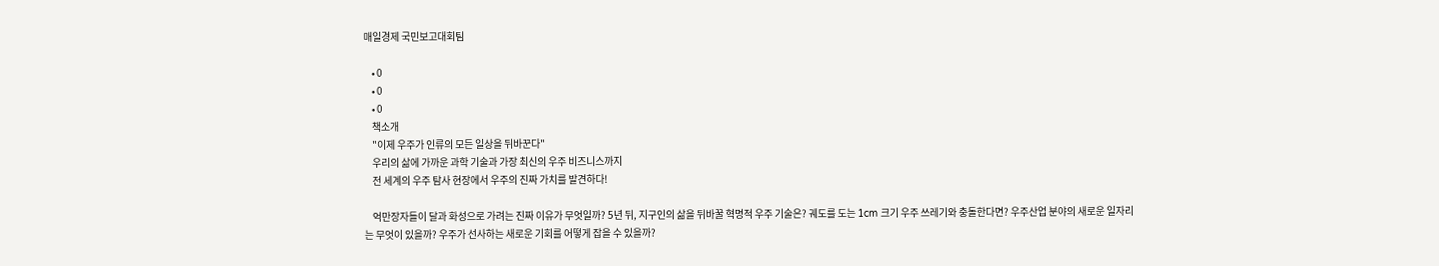매일경제 국민보고대회팀

    • 0
    • 0
    • 0
    책소개
    "이제 우주가 인류의 모든 일상을 뒤바꾼다"
    우리의 삶에 가까운 과학 기술과 가장 최신의 우주 비즈니스까지
    전 세계의 우주 탐사 현장에서 우주의 진짜 가치를 발견하다!

    억만장자들이 달과 화성으로 가려는 진짜 이유가 무엇일까? 5년 뒤, 지구인의 삶을 뒤바꿀 혁명적 우주 기술은? 궤도를 도는 1cm 크기 우주 쓰레기와 충돌한다면? 우주산업 분야의 새로운 일자리는 무엇이 있을까? 우주가 선사하는 새로운 기회를 어떻게 잡을 수 있을까?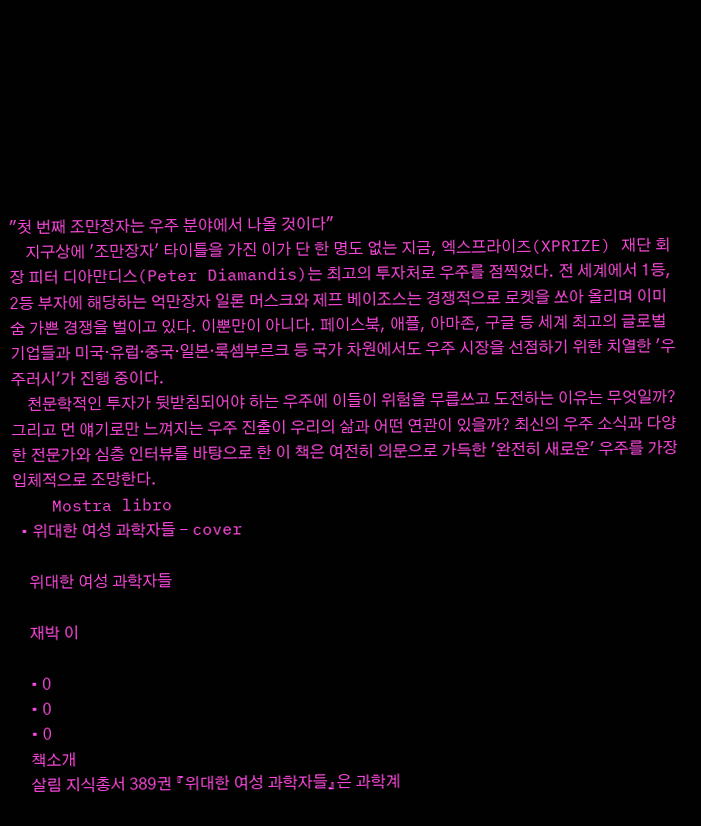"첫 번째 조만장자는 우주 분야에서 나올 것이다"
    지구상에 '조만장자' 타이틀을 가진 이가 단 한 명도 없는 지금, 엑스프라이즈(XPRIZE) 재단 회장 피터 디아만디스(Peter Diamandis)는 최고의 투자처로 우주를 점찍었다. 전 세계에서 1등, 2등 부자에 해당하는 억만장자 일론 머스크와 제프 베이조스는 경쟁적으로 로켓을 쏘아 올리며 이미 숨 가쁜 경쟁을 벌이고 있다. 이뿐만이 아니다. 페이스북, 애플, 아마존, 구글 등 세계 최고의 글로벌 기업들과 미국·유럽·중국·일본·룩셈부르크 등 국가 차원에서도 우주 시장을 선점하기 위한 치열한 '우주러시'가 진행 중이다.
    천문학적인 투자가 뒷받침되어야 하는 우주에 이들이 위험을 무릅쓰고 도전하는 이유는 무엇일까? 그리고 먼 얘기로만 느껴지는 우주 진출이 우리의 삶과 어떤 연관이 있을까? 최신의 우주 소식과 다양한 전문가와 심층 인터뷰를 바탕으로 한 이 책은 여전히 의문으로 가득한 '완전히 새로운' 우주를 가장 입체적으로 조망한다.
    Mostra libro
  • 위대한 여성 과학자들 - cover

    위대한 여성 과학자들

    재박 이

    • 0
    • 0
    • 0
    책소개
    살림 지식총서 389권 『위대한 여성 과학자들』은 과학계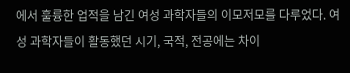에서 훌륭한 업적을 남긴 여성 과학자들의 이모저모를 다루었다. 여성 과학자들이 활동했던 시기, 국적, 전공에는 차이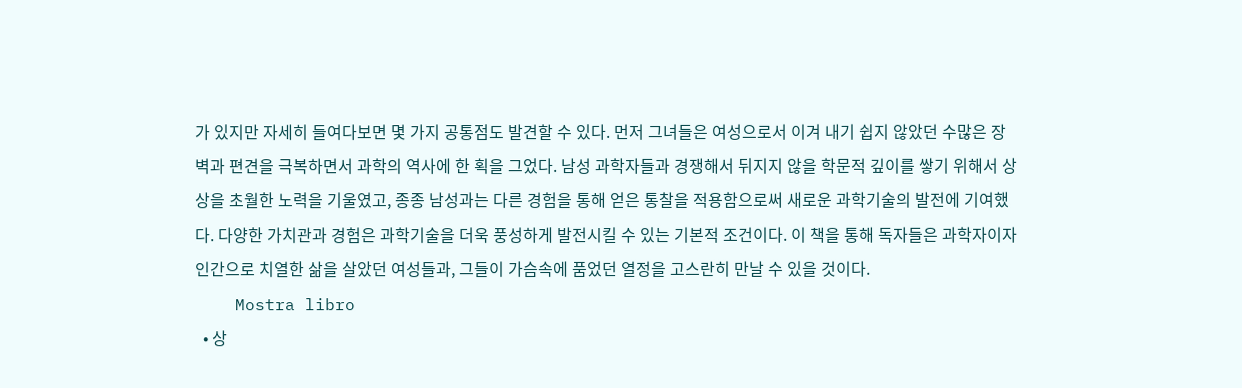가 있지만 자세히 들여다보면 몇 가지 공통점도 발견할 수 있다. 먼저 그녀들은 여성으로서 이겨 내기 쉽지 않았던 수많은 장벽과 편견을 극복하면서 과학의 역사에 한 획을 그었다. 남성 과학자들과 경쟁해서 뒤지지 않을 학문적 깊이를 쌓기 위해서 상상을 초월한 노력을 기울였고, 종종 남성과는 다른 경험을 통해 얻은 통찰을 적용함으로써 새로운 과학기술의 발전에 기여했다. 다양한 가치관과 경험은 과학기술을 더욱 풍성하게 발전시킬 수 있는 기본적 조건이다. 이 책을 통해 독자들은 과학자이자 인간으로 치열한 삶을 살았던 여성들과, 그들이 가슴속에 품었던 열정을 고스란히 만날 수 있을 것이다.
    Mostra libro
  • 상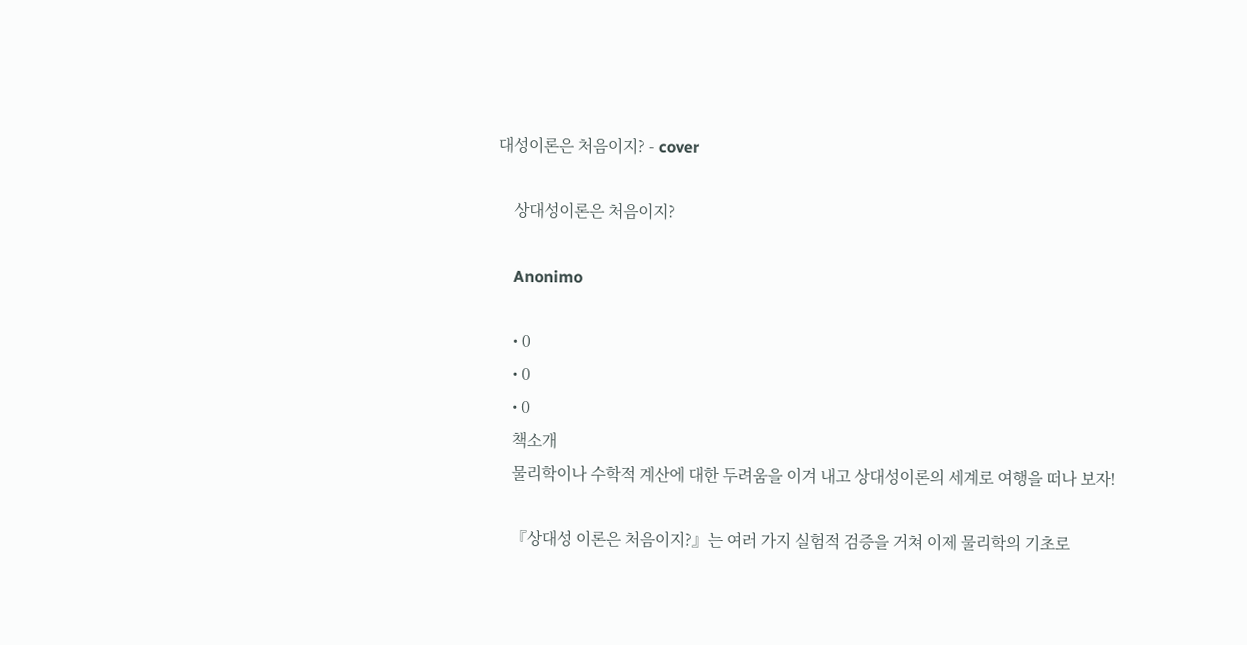대성이론은 처음이지? - cover

    상대성이론은 처음이지?

    Anonimo

    • 0
    • 0
    • 0
    책소개
    물리학이나 수학적 계산에 대한 두려움을 이겨 내고 상대성이론의 세계로 여행을 떠나 보자!

    『상대성 이론은 처음이지?』는 여러 가지 실험적 검증을 거쳐 이제 물리학의 기초로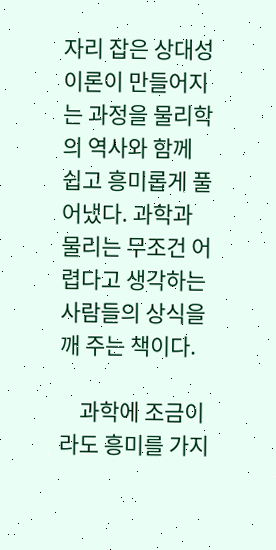자리 잡은 상대성이론이 만들어지는 과정을 물리학의 역사와 함께 쉽고 흥미롭게 풀어냈다. 과학과 물리는 무조건 어렵다고 생각하는 사람들의 상식을 깨 주는 책이다.

    과학에 조금이라도 흥미를 가지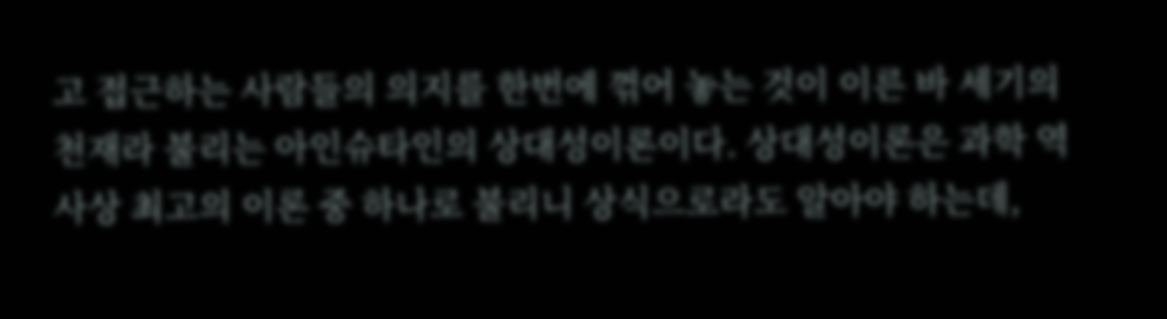고 접근하는 사람들의 의지를 한번에 꺾어 놓는 것이 이른 바 세기의 천재라 불리는 아인슈타인의 상대성이론이다. 상대성이론은 과학 역사상 최고의 이론 중 하나로 불리니 상식으로라도 알아야 하는데,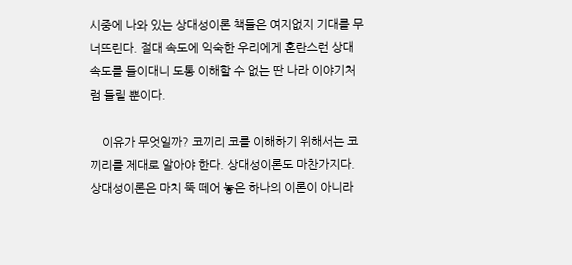시중에 나와 있는 상대성이론 책들은 여지없지 기대를 무너뜨린다. 절대 속도에 익숙한 우리에게 혼란스런 상대 속도를 들이대니 도통 이해할 수 없는 딴 나라 이야기처럼 들릴 뿐이다.

    이유가 무엇일까? 코끼리 코를 이해하기 위해서는 코끼리를 제대로 알아야 한다. 상대성이론도 마찬가지다. 상대성이론은 마치 뚝 떼어 놓은 하나의 이론이 아니라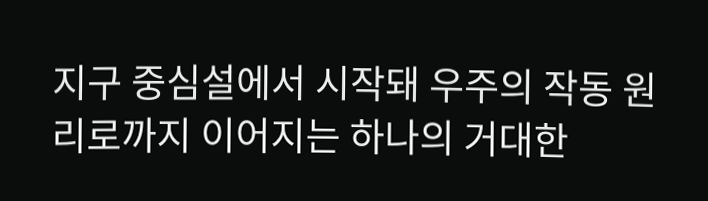지구 중심설에서 시작돼 우주의 작동 원리로까지 이어지는 하나의 거대한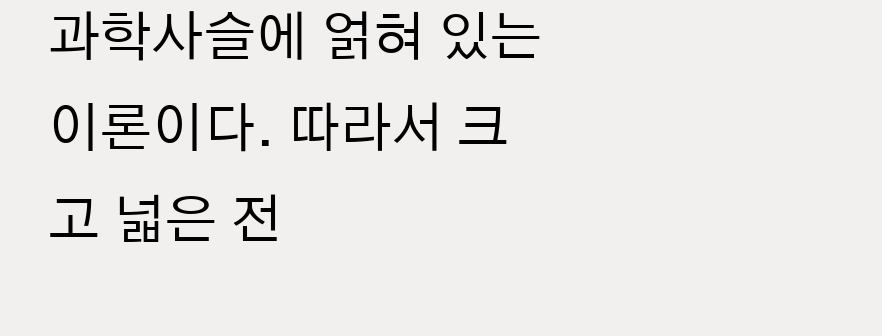과학사슬에 얽혀 있는 이론이다. 따라서 크고 넓은 전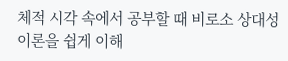체적 시각 속에서 공부할 때 비로소 상대성이론을 쉽게 이해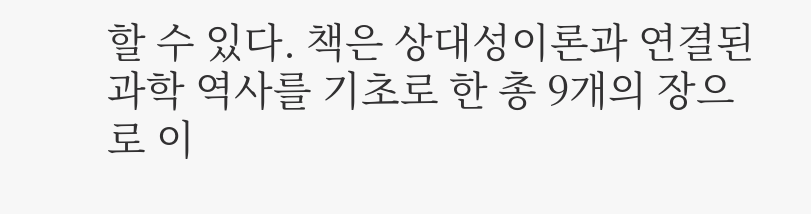할 수 있다. 책은 상대성이론과 연결된 과학 역사를 기초로 한 총 9개의 장으로 이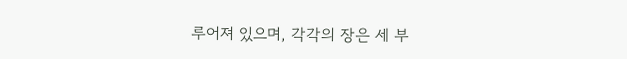루어져 있으며, 각각의 장은 세 부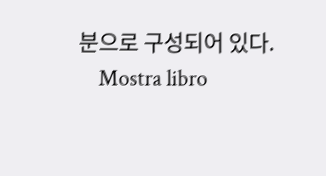분으로 구성되어 있다.
    Mostra libro